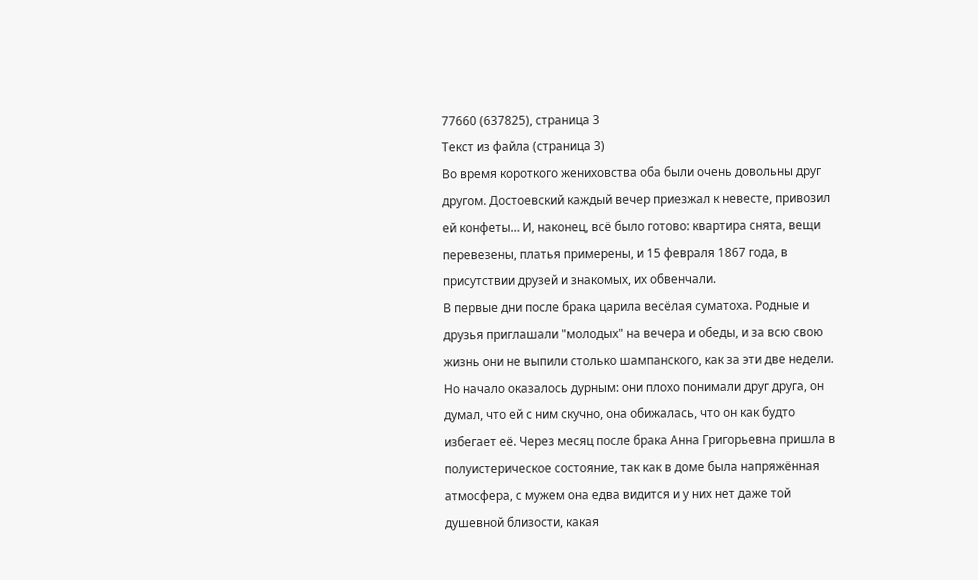77660 (637825), страница 3
Текст из файла (страница 3)
Во время короткого жениховства оба были очень довольны друг другом. Достоевский каждый вечер приезжал к невесте, привозил ей конфеты… И, наконец, всё было готово: квартира снята, вещи перевезены, платья примерены, и 15 февраля 1867 года, в присутствии друзей и знакомых, их обвенчали.
В первые дни после брака царила весёлая суматоха. Родные и друзья приглашали "молодых" на вечера и обеды, и за всю свою жизнь они не выпили столько шампанского, как за эти две недели. Но начало оказалось дурным: они плохо понимали друг друга, он думал, что ей с ним скучно, она обижалась, что он как будто избегает её. Через месяц после брака Анна Григорьевна пришла в полуистерическое состояние, так как в доме была напряжённая атмосфера, с мужем она едва видится и у них нет даже той душевной близости, какая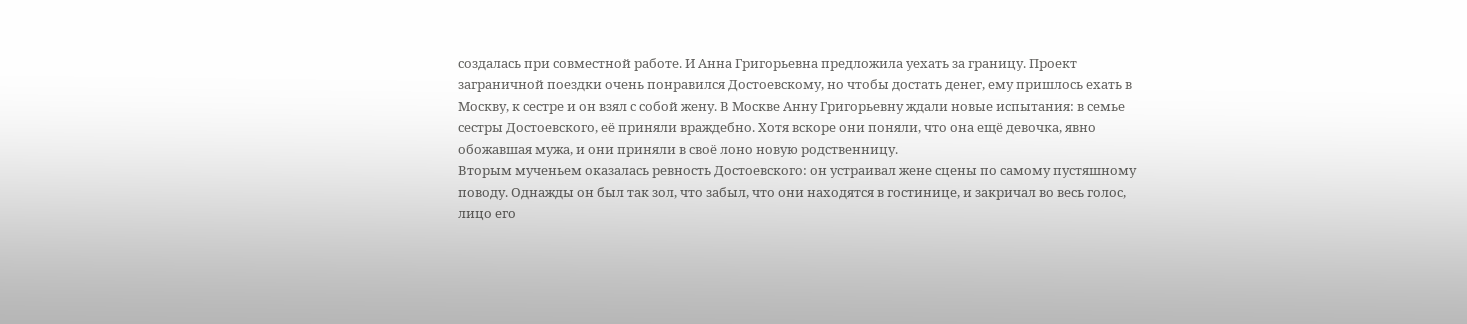создалась при совместной работе. И Анна Григорьевна предложила уехать за границу. Проект заграничной поездки очень понравился Достоевскому, но чтобы достать денег, ему пришлось ехать в Москву, к сестре и он взял с собой жену. В Москве Анну Григорьевну ждали новые испытания: в семье сестры Достоевского, её приняли враждебно. Хотя вскоре они поняли, что она ещё девочка, явно обожавшая мужа, и они приняли в своё лоно новую родственницу.
Вторым мученьем оказалась ревность Достоевского: он устраивал жене сцены по самому пустяшному поводу. Однажды он был так зол, что забыл, что они находятся в гостинице, и закричал во весь голос, лицо его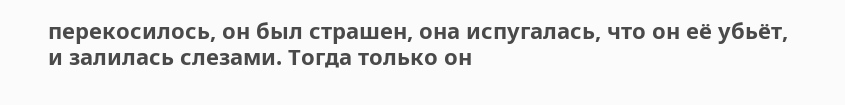перекосилось, он был страшен, она испугалась, что он её убьёт, и залилась слезами. Тогда только он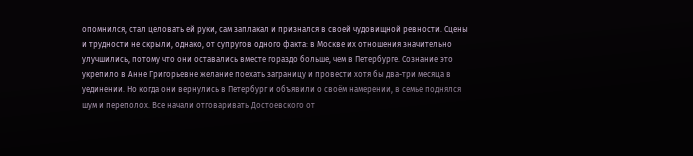опомнился, стал целовать ей руки, сам заплакал и признался в своей чудовищной ревности. Сцены и трудности не скрыли, однако, от супругов одного факта: в Москве их отношения значительно улучшились, потому что они оставались вместе гораздо больше, чем в Петербурге. Сознание это укрепило в Анне Григорьевне желание поехать заграницу и провести хотя бы два-три месяца в уединении. Но когда они вернулись в Петербург и объявили о своём намерении, в семье поднялся шум и переполох. Все начали отговаривать Достоевского от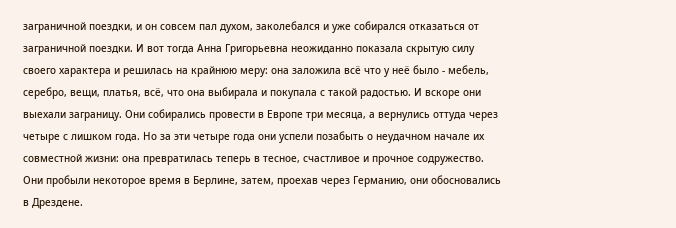заграничной поездки, и он совсем пал духом, заколебался и уже собирался отказаться от заграничной поездки. И вот тогда Анна Григорьевна неожиданно показала скрытую силу своего характера и решилась на крайнюю меру: она заложила всё что у неё было - мебель, серебро, вещи, платья, всё, что она выбирала и покупала с такой радостью. И вскоре они выехали заграницу. Они собирались провести в Европе три месяца, а вернулись оттуда через четыре с лишком года. Но за эти четыре года они успели позабыть о неудачном начале их совместной жизни: она превратилась теперь в тесное, счастливое и прочное содружество.
Они пробыли некоторое время в Берлине, затем, проехав через Германию, они обосновались в Дрездене.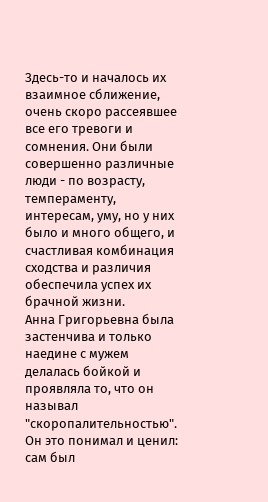Здесь-то и началось их взаимное сближение, очень скоро рассеявшее все его тревоги и сомнения. Они были совершенно различные люди - по возрасту, темпераменту, интересам, уму, но у них было и много общего, и счастливая комбинация сходства и различия обеспечила успех их брачной жизни.
Анна Григорьевна была застенчива и только наедине с мужем делалась бойкой и проявляла то, что он называл "скоропалительностью". Он это понимал и ценил: сам был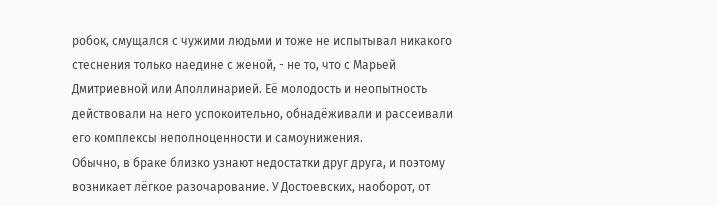робок, смущался с чужими людьми и тоже не испытывал никакого стеснения только наедине с женой, - не то, что с Марьей Дмитриевной или Аполлинарией. Её молодость и неопытность действовали на него успокоительно, обнадёживали и рассеивали его комплексы неполноценности и самоунижения.
Обычно, в браке близко узнают недостатки друг друга, и поэтому возникает лёгкое разочарование. У Достоевских, наоборот, от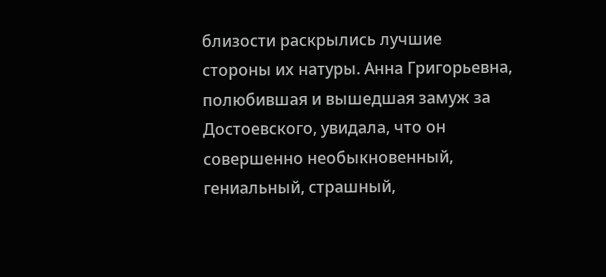близости раскрылись лучшие стороны их натуры. Анна Григорьевна, полюбившая и вышедшая замуж за Достоевского, увидала, что он совершенно необыкновенный, гениальный, страшный,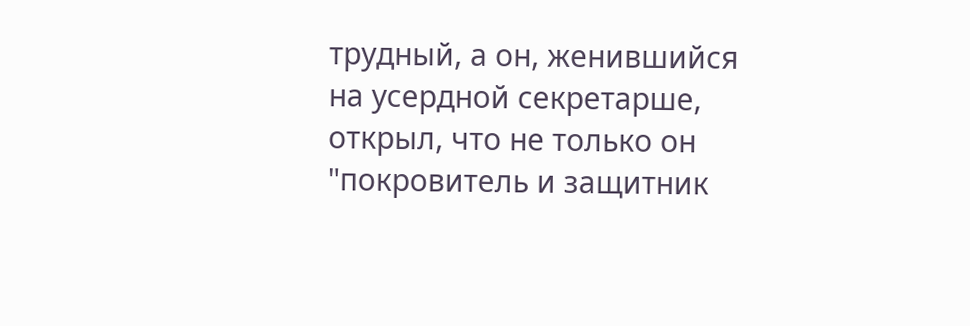трудный, а он, женившийся на усердной секретарше, открыл, что не только он "покровитель и защитник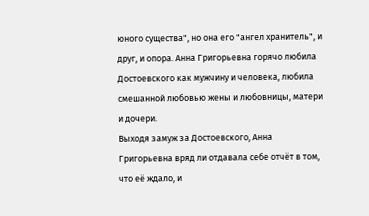юного существа", но она его "ангел хранитель", и друг, и опора. Анна Григорьевна горячо любила Достоевского как мужчину и человека, любила смешанной любовью жены и любовницы, матери и дочери.
Выходя замуж за Достоевского, Анна Григорьевна вряд ли отдавала себе отчёт в том, что её ждало, и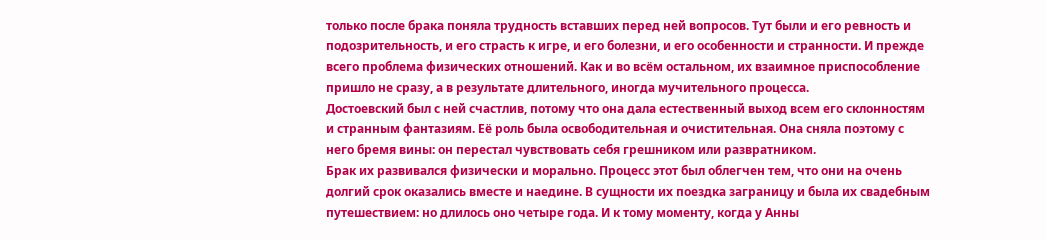только после брака поняла трудность вставших перед ней вопросов. Тут были и его ревность и подозрительность, и его страсть к игре, и его болезни, и его особенности и странности. И прежде всего проблема физических отношений. Как и во всём остальном, их взаимное приспособление пришло не сразу, а в результате длительного, иногда мучительного процесса.
Достоевский был с ней счастлив, потому что она дала естественный выход всем его склонностям и странным фантазиям. Её роль была освободительная и очистительная. Она сняла поэтому с него бремя вины: он перестал чувствовать себя грешником или развратником.
Брак их развивался физически и морально. Процесс этот был облегчен тем, что они на очень долгий срок оказались вместе и наедине. В сущности их поездка заграницу и была их свадебным путешествием: но длилось оно четыре года. И к тому моменту, когда у Анны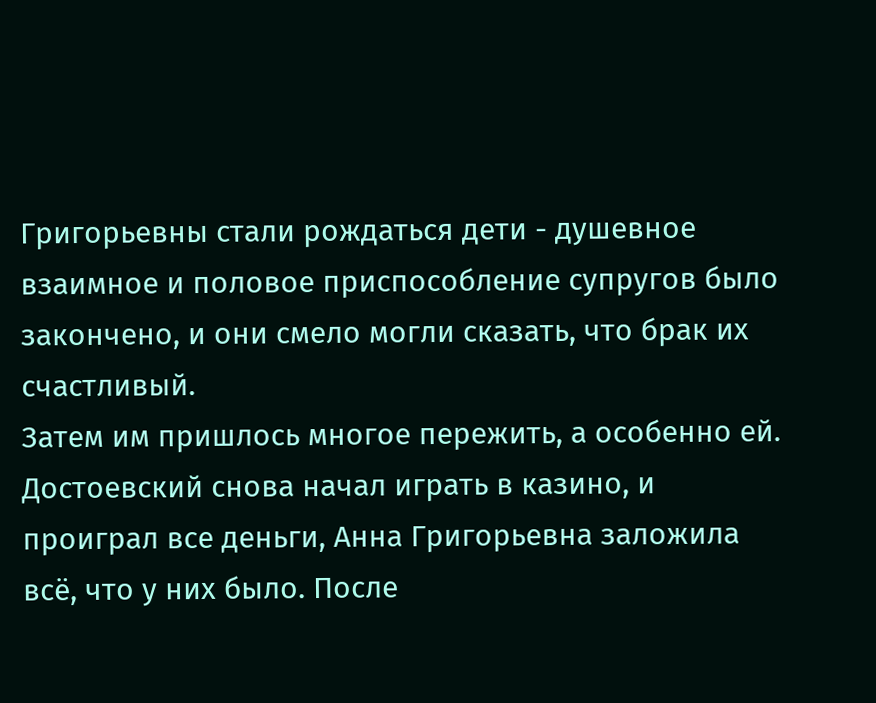Григорьевны стали рождаться дети - душевное взаимное и половое приспособление супругов было закончено, и они смело могли сказать, что брак их счастливый.
Затем им пришлось многое пережить, а особенно ей. Достоевский снова начал играть в казино, и проиграл все деньги, Анна Григорьевна заложила всё, что у них было. После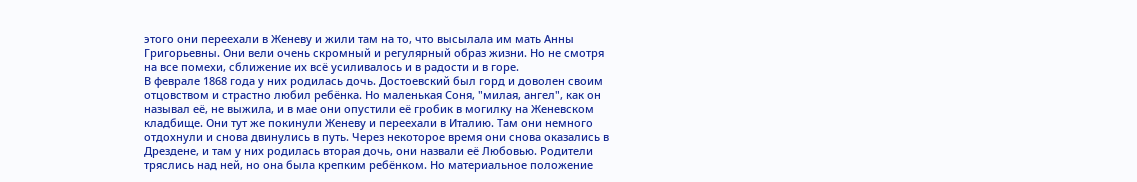этого они переехали в Женеву и жили там на то, что высылала им мать Анны Григорьевны. Они вели очень скромный и регулярный образ жизни. Но не смотря на все помехи, сближение их всё усиливалось и в радости и в горе.
В феврале 1868 года у них родилась дочь. Достоевский был горд и доволен своим отцовством и страстно любил ребёнка. Но маленькая Соня, "милая, ангел", как он называл её, не выжила, и в мае они опустили её гробик в могилку на Женевском кладбище. Они тут же покинули Женеву и переехали в Италию. Там они немного отдохнули и снова двинулись в путь. Через некоторое время они снова оказались в Дрездене, и там у них родилась вторая дочь, они назвали её Любовью. Родители тряслись над ней, но она была крепким ребёнком. Но материальное положение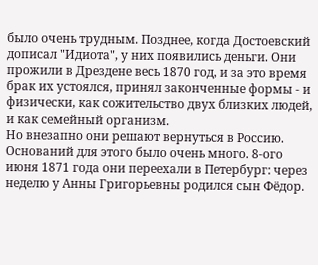было очень трудным. Позднее, когда Достоевский дописал "Идиота", у них появились деньги. Они прожили в Дрездене весь 1870 год, и за это время брак их устоялся, принял законченные формы - и физически, как сожительство двух близких людей, и как семейный организм.
Но внезапно они решают вернуться в Россию. Оснований для этого было очень много. 8-ого июня 1871 года они переехали в Петербург: через неделю у Анны Григорьевны родился сын Фёдор.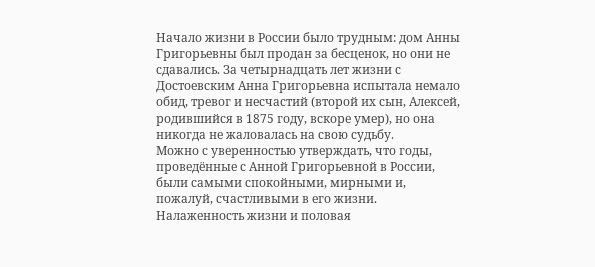Начало жизни в России было трудным: дом Анны Григорьевны был продан за бесценок, но они не сдавались. За четырнадцать лет жизни с Достоевским Анна Григорьевна испытала немало обид, тревог и несчастий (второй их сын, Алексей, родившийся в 1875 году, вскоре умер), но она никогда не жаловалась на свою судьбу.
Можно с уверенностью утверждать, что годы, проведённые с Анной Григорьевной в России, были самыми спокойными, мирными и, пожалуй, счастливыми в его жизни. Налаженность жизни и половая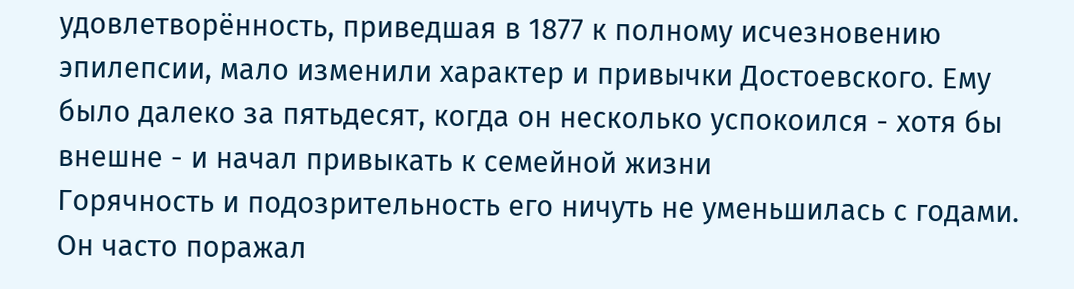удовлетворённость, приведшая в 1877 к полному исчезновению эпилепсии, мало изменили характер и привычки Достоевского. Ему было далеко за пятьдесят, когда он несколько успокоился - хотя бы внешне - и начал привыкать к семейной жизни
Горячность и подозрительность его ничуть не уменьшилась с годами. Он часто поражал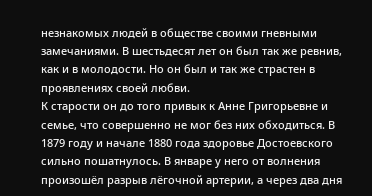незнакомых людей в обществе своими гневными замечаниями. В шестьдесят лет он был так же ревнив, как и в молодости. Но он был и так же страстен в проявлениях своей любви.
К старости он до того привык к Анне Григорьевне и семье, что совершенно не мог без них обходиться. В 1879 году и начале 1880 года здоровье Достоевского сильно пошатнулось. В январе у него от волнения произошёл разрыв лёгочной артерии, а через два дня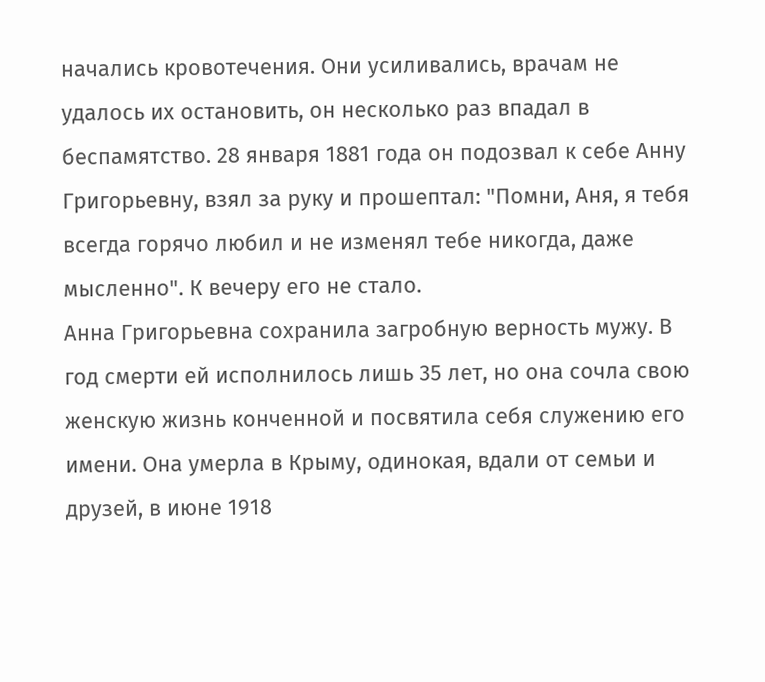начались кровотечения. Они усиливались, врачам не удалось их остановить, он несколько раз впадал в беспамятство. 28 января 1881 года он подозвал к себе Анну Григорьевну, взял за руку и прошептал: "Помни, Аня, я тебя всегда горячо любил и не изменял тебе никогда, даже мысленно". К вечеру его не стало.
Анна Григорьевна сохранила загробную верность мужу. В год смерти ей исполнилось лишь 35 лет, но она сочла свою женскую жизнь конченной и посвятила себя служению его имени. Она умерла в Крыму, одинокая, вдали от семьи и друзей, в июне 1918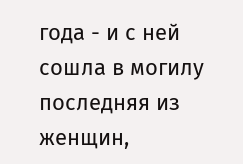года - и с ней сошла в могилу последняя из женщин,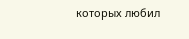которых любил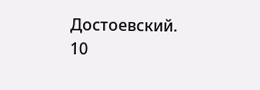Достоевский.
10